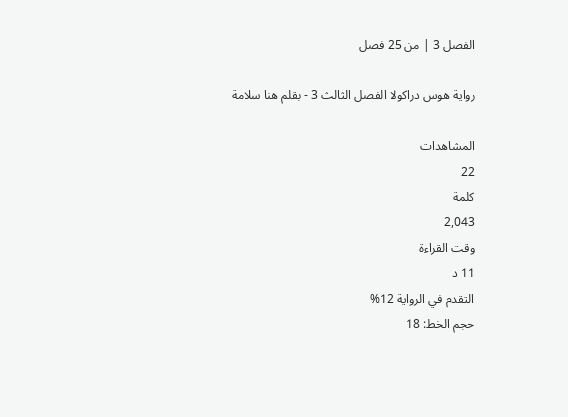الفصل 3 | من 25 فصل

رواية هوس دراكولا الفصل الثالث 3 - بقلم هنا سلامة

المشاهدات
22
كلمة
2,043
وقت القراءة
11 د
التقدم في الرواية 12%
حجم الخط: 18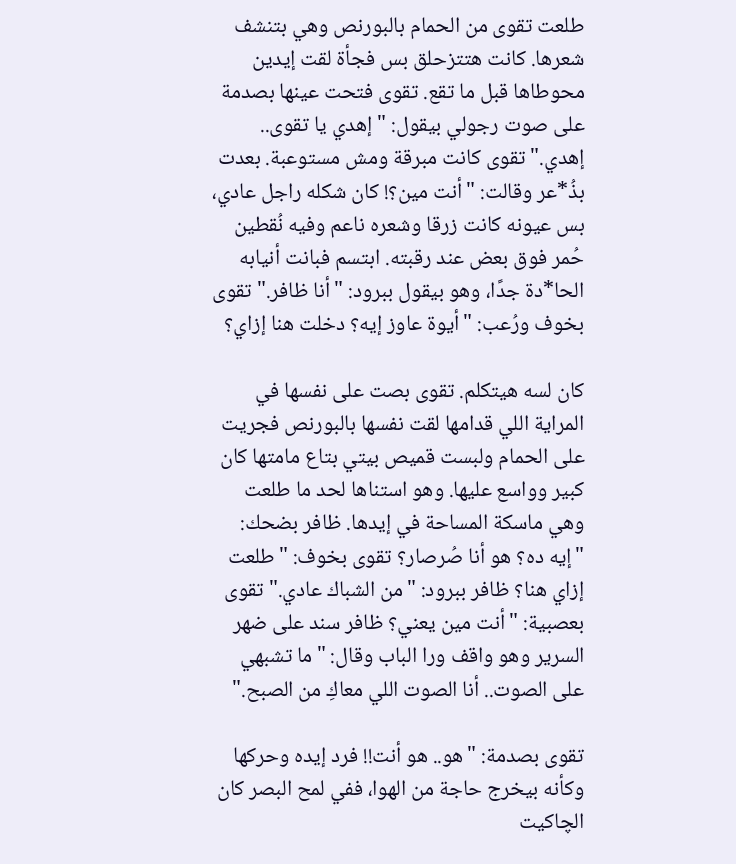طلعت تقوى من الحمام بالبورنص وهي بتنشف شعرها. كانت هتتزحلق بس فجأة لقت إيدين محوطاها قبل ما تقع. تقوى فتحت عينها بصدمة على صوت رجولي بيقول: "إهدي يا تقوى.. إهدي." تقوى كانت مبرقة ومش مستوعبة. بعدت بذُ*عر وقالت: "أنت مين؟! كان شكله راجل عادي، بس عيونه كانت زرقا وشعره ناعم وفيه نُقطين حُمر فوق بعض عند رقبته. ابتسم فبانت أنيابه الحا*دة جدًا، وهو بيقول ببرود: "أنا ظافر." تقوى بخوف ورُعب: "أيوة عاوز إيه؟ دخلت هنا إزاي؟

كان لسه هيتكلم. تقوى بصت على نفسها في المراية اللي قدامها لقت نفسها بالبورنص فجريت على الحمام ولبست قميص بيتي بتاع مامتها كان كبير وواسع عليها. وهو استناها لحد ما طلعت وهي ماسكة المساحة في إيدها. ظافر بضحك: "إيه ده؟ هو أنا صُرصار؟ تقوى بخوف: "طلعت إزاي هنا؟ ظافر ببرود: "من الشباك عادي." تقوى بعصبية: "أنت مين يعني؟ ظافر سند على ضهر السرير وهو واقف ورا الباب وقال: "ما تشبهي على الصوت.. أنا الصوت اللي معاكِ من الصبح."

تقوى بصدمة: "هو.. هو أنت!! فرد إيده وحركها وكأنه بيخرج حاجة من الهوا، ففي لمح البصر كان الچاكيت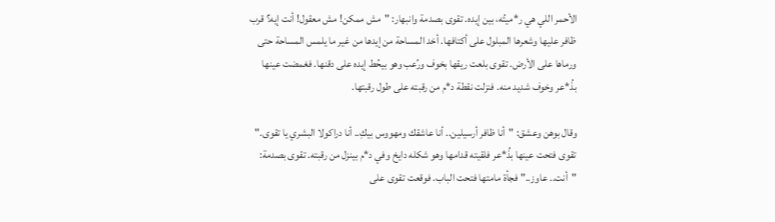الأحمر اللي هي ر*ميتُه، بين إيده. تقوى بصدمة وانبهار: "مش ممكن! مش معقول! أنت إيه؟ قرب ظافر عليها وشعرها المبلول على أكتافها. أخد المساحة من إيدها من غير ما يلمس المساحة حتى ورماها على الأرض. تقوى بلعت ريقها بخوف ورُعب وهو بيحُط إيده على دقنها. فغمضت عينها بذُ*عر وخوف شديد منه. فنزلت نقطة د*م من رقبته على طول رقبتها.

وقال بوهن وعشق: "أنا ظافر أرسيلين.. أنا عاشقك ومهووس بيكِ.. أنا دراكولا البشري يا تقوى." تقوى فتحت عينها بذُ*عر فلقيته قدامها وهو شكله دايخ وفي د*م بينزل من رقبته. تقوى بصدمة: "أنت.. عاوز.." فجأة مامتها فتحت الباب. فوقعت تقوى على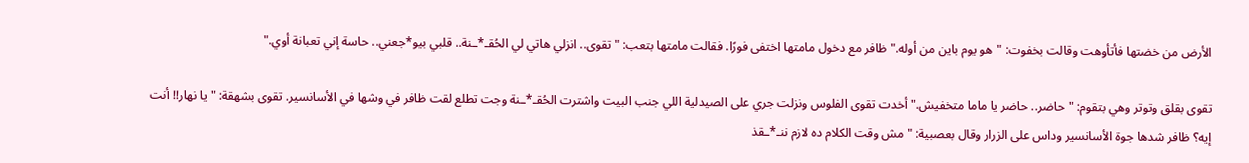الأرض من خضتها فأتأوهت وقالت بخفوت: "هو يوم باين من أوله." ظافر مع دخول مامتها اختفى فورًا. فقالت مامتها بتعب: "تقوى.. انزلي هاتي لي الحُقـ*ـنة.. قلبي بيو*جعني.. حاسة إني تعبانة أوي."

تقوى بقلق وتوتر وهي بتقوم: "حاضر.. حاضر يا ماما متخفيش." أخدت تقوى الفلوس ونزلت جري على الصيدلية اللي جنب البيت واشترت الحُقـ*ـنة وجت تطلع لقت ظافر في وشها في الأسانسير. تقوى بشهقة: "يا نهار!! أنت إيه؟ ظافر شدها جوة الأسانسير وداس على الزرار وقال بعصبية: "مش وقت الكلام ده لازم ننـ*ـقذ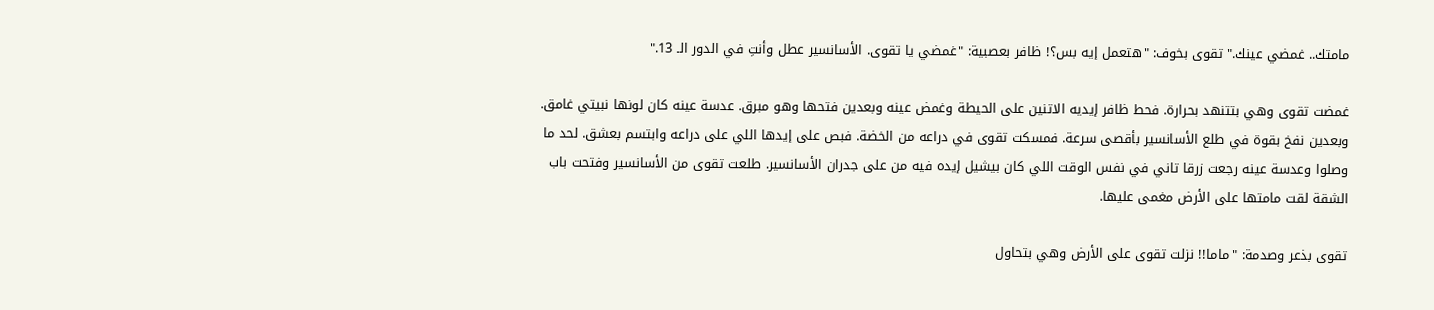مامتك.. غمضي عينك." تقوى بخوف: "هتعمل إيه بس؟! ظافر بعصبية: "غمضي يا تقوى. الأسانسير عطل وأنتِ في الدور الـ 13."

غمضت تقوى وهي بتتنهد بحرارة. فحط ظافر إيديه الاتنين على الحيطة وغمض عينه وبعدين فتحها وهو مبرق. عدسة عينه كان لونها نبيتي غامق. وبعدين نفخ بقوة في طلع الأسانسير بأقصى سرعة. فمسكت تقوى في دراعه من الخضة. فبص على إيدها اللي على دراعه وابتسم بعشق. لحد ما وصلوا وعدسة عينه رجعت زرقا تاني في نفس الوقت اللي كان بيشيل إيده فيه من على جدران الأسانسير. طلعت تقوى من الأسانسير وفتحت باب الشقة لقت مامتها على الأرض مغمى عليها.

تقوى بذعر وصدمة: "ماما!! نزلت تقوى على الأرض وهي بتحاول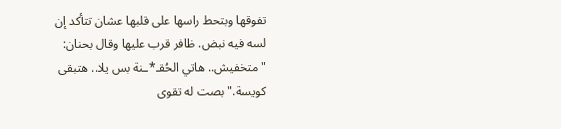تفوقها وبتحط راسها على قلبها عشان تتأكد إن لسه فيه نبض. ظافر قرب عليها وقال بحنان: "متخفيش.. هاتي الحُقـ*ـنة بس يلا.. هتبقى كويسة." بصت له تقوى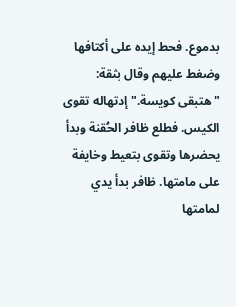بدموع. فحط إيده على أكتافها وضغط عليهم وقال بثقة: "هتبقى كويسة." إدتهاله تقوى الكيس. فطلع ظافر الحُقنة وبدأ يحضرها وتقوى بتعيط وخايفة على مامتها. ظافر بدأ يدي لمامتها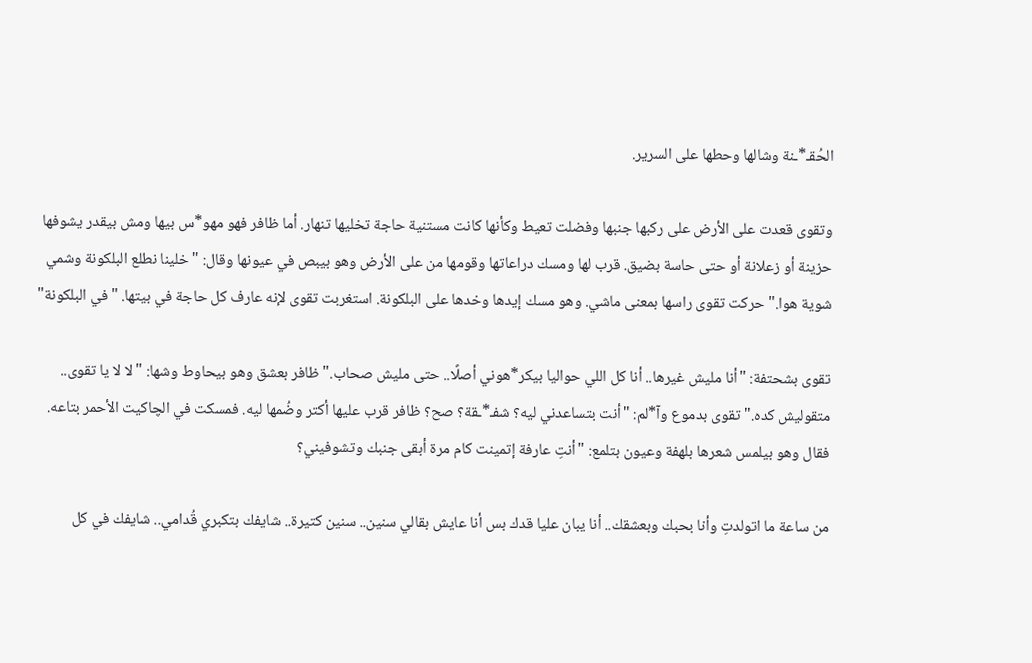الحُقـ*ـنة وشالها وحطها على السرير.

وتقوى قعدت على الأرض على ركبها جنبها وفضلت تعيط وكأنها كانت مستنية حاجة تخليها تنهار. أما ظافر فهو مهو*س بيها ومش بيقدر يشوفها حزينة أو زعلانة أو حتى حاسة بضيق. قرب لها ومسك دراعاتها وقومها من على الأرض وهو بيبص في عيونها وقال: "خلينا نطلع البلكونة وشمي شوية هوا." حركت تقوى راسها بمعنى ماشي. وهو مسك إيدها وخدها على البلكونة. استغربت تقوى لإنه عارف كل حاجة في بيتها. "في البلكونة"

تقوى بشحتفة: "أنا مليش غيرها.. أنا كل اللي حواليا بيكر*هوني أصلًا.. حتى مليش صحاب." ظافر بعشق وهو بيحاوط وشها: "لا لا يا تقوى.. متقوليش كده." تقوى بدموع وآ*لم: "أنت بتساعدني ليه؟ شفـ*ـقة؟ صح؟ ظافر قرب عليها أكتر وضُمها ليه. فمسكت في الچاكيت الأحمر بتاعه. فقال وهو بيلمس شعرها بلهفة وعيون بتلمع: "أنتِ عارفة إتمينت كام مرة أبقى جنبك وتشوفيني؟

من ساعة ما اتولدتِ وأنا بحبك وبعشقك.. أنا يبان عليا قدك بس أنا عايش بقالي سنين.. سنين كتيرة.. شايفك بتكبري قُدامي.. شايفك في كل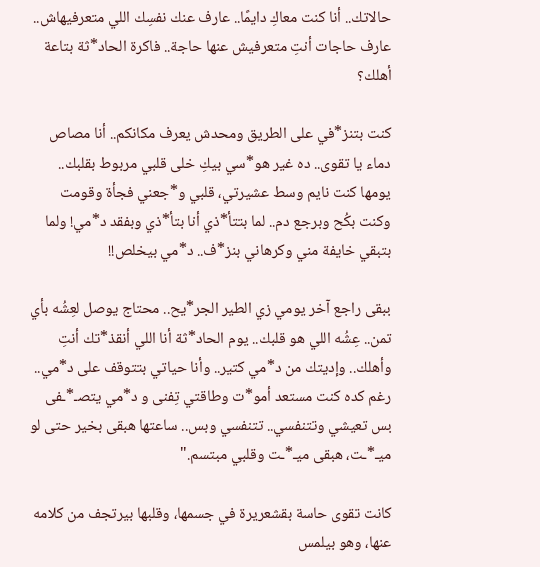حالاتك.. أنا كنت معاكِ دايمًا.. عارف عنك نفسِك اللي متعرفيهاش.. عارف حاجات أنتِ متعرفيش عنها حاجة.. فاكرة الحاد*ثة بتاعة أهلك؟

كنت بتنز*في على الطريق ومحدش يعرف مكانكم.. أنا مصاص دماء يا تقوى.. ده غير هو*سي بيكِ خلى قلبي مربوط بقلبك.. يومها كنت نايم وسط عشيرتي، قلبي و*جعني فجأة وقومت وكنت بكُح وبرجع دم.. لما بتتأ*ذي أنا بتأ*ذي وبفقد د*مي! ولما بتبقي خايفة مني وكرهاني بنز*ف.. د*مي بيخلص!!

ببقى راجع آخر يومي زي الطير الجر*يح.. محتاج يوصل لعِشُه بأي تمن.. عِشُه اللي هو قلبك.. يوم الحاد*ثة أنا اللي أنقذ*تك أنتِ وأهلك.. وإديتك من د*مي كتير.. وأنا حياتي بتتوقف على د*مي.. رغم كده كنت مستعد أمو*ت وطاقتي تِفنى و د*مي يتصـ*ـفى بس تعيشي وتتنفسي.. تتنفسي وبس.. ساعتها هبقى بخير حتى لو ميـ*ـت، هبقى ميـ*ـت وقلبي مبتسم."

كانت تقوى حاسة بقشعريرة في جسمها، وقلبها بيرتجف من كلامه عنها، وهو بيلمس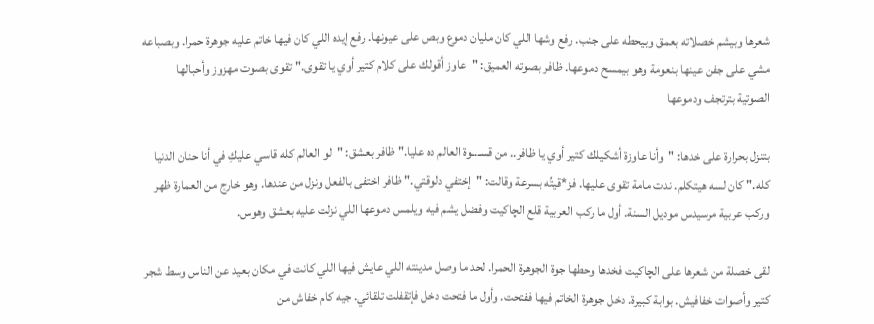شعرها وبيشم خصلاته بعمق وبيحطه على جنب. رفع وشها اللي كان مليان دموع وبص على عيونها. رفع إيده اللي كان فيها خاتم عليه جوهرة حمرا. وبصباعه مشي على جفن عينها بنعومة وهو بيمسح دموعها. ظافر بصوته العميق: "عاوز أقولك على كلام كتير أوي يا تقوى." تقوى بصوت مهزوز وأحبالها الصوتية بترتجف ودموعها

بتنزل بحرارة على خدها: "وأنا عاوزة أشكيلك كتير أوي يا ظافر.. من قسـ.ـوة العالم ده عليا." ظافر بعشق: "لو العالم كله قاسي عليكِ في أنا حنان الدنيا كله." كان لسه هيتكلم. ندت مامة تقوى عليها. فز*قيتُه بسرعة وقالت: "إختفي دلوقتي." ظافر اختفى بالفعل ونزل من عندها. وهو خارج من العمارة ظهر وركب عربية مرسيدس موديل السنة. أول ما ركب العربية قلع الچاكيت وفضل يشم فيه ويلمس دموعها اللي نزلت عليه بعشق وهوس.

لقى خصلة من شعرها على الچاكيت فخدها وحطها جوة الجوهرة الحمرا. لحد ما وصل مدينته اللي عايش فيها اللي كانت في مكان بعيد عن الناس وسط شجر كتير وأصوات خفافيش. بوابة كبيرة. دخل جوهرة الخاتم فيها ففتحت. وأول ما فتحت دخل فإتقفلت تلقائي. جيه كام خفاش من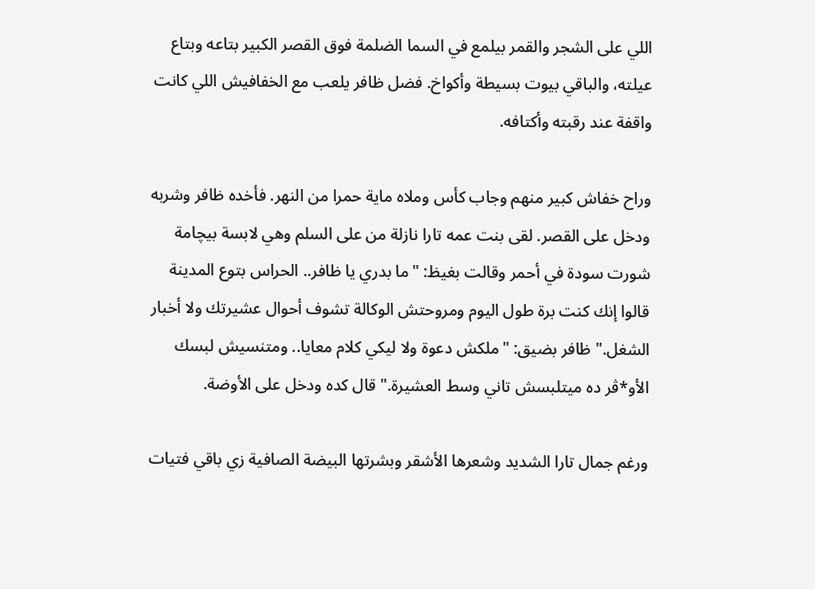اللي على الشجر والقمر بيلمع في السما الضلمة فوق القصر الكبير بتاعه وبتاع عيلته، والباقي بيوت بسيطة وأكواخ. فضل ظافر يلعب مع الخفافيش اللي كانت واقفة عند رقبته وأكتافه.

وراح خفاش كبير منهم وجاب كأس وملاه ماية حمرا من النهر. فأخده ظافر وشربه ودخل على القصر. لقى بنت عمه تارا نازلة من على السلم وهي لابسة بيچامة شورت سودة في أحمر وقالت بغيظ: "ما بدري يا ظافر.. الحراس بتوع المدينة قالوا إنك كنت برة طول اليوم ومروحتش الوكالة تشوف أحوال عشيرتك ولا أخبار الشغل." ظافر بضيق: "ملكش دعوة ولا ليكي كلام معايا.. ومتنسيش لبسك الأو*ڤر ده ميتلبسش تاني وسط العشيرة." قال كده ودخل على الأوضة.

ورغم جمال تارا الشديد وشعرها الأشقر وبشرتها البيضة الصافية زي باقي فتيات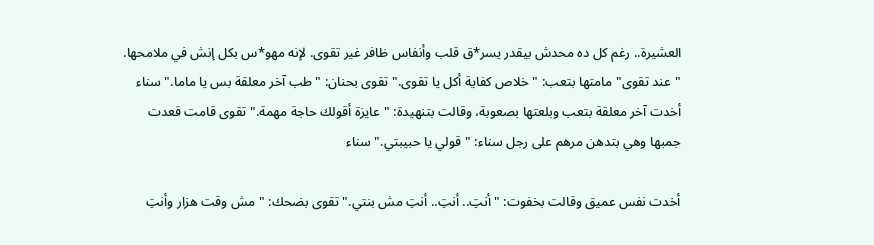العشيرة.. رغم كل ده محدش بيقدر يسر*ق قلب وأنفاس ظافر غير تقوى. لإنه مهو*س بكل إنش في ملامحها. "عند تقوى" مامتها بتعب: "خلاص كفاية أكل يا تقوى." تقوى بحنان: "طب آخر معلقة بس يا ماما." سناء أخدت آخر معلقة بتعب وبلعتها بصعوبة، وقالت بتنهيدة: "عايزة أقولك حاجة مهمة." تقوى قامت قعدت جمبها وهي بتدهن مرهم على رجل سناء: "قولي يا حبيبتي." سناء

أخدت نفس عميق وقالت بخفوت: "أنتِ.. أنتِ.. أنتِ مش بنتي." تقوى بضحك: "مش وقت هزار وأنتِ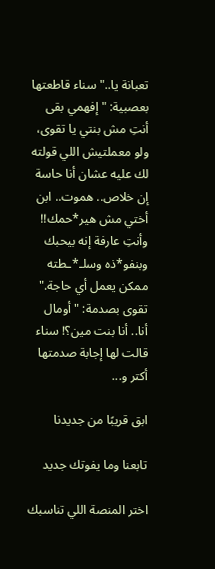تعبانة يا.." سناء قاطعتها بعصبية: "إفهمي بقى أنتِ مش بنتي يا تقوى، ولو معملتيش اللي قولته لك عليه عشان أنا حاسة إن خلاص.. هموت.. ابن أختي مش هير*حمك!! وأنتِ عارفة إنه بيحبك وبنفو*ذه وسلـ*ـطته ممكن يعمل أي حاجة." تقوى بصدمة: "أومال أنا.. أنا بنت مين؟! سناء قالت لها إجابة صدمتها أكتر و...

ابق قريبًا من جديدنا

تابعنا وما يفوتك جديد

اختر المنصة اللي تناسبك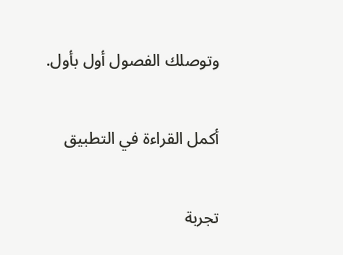وتوصلك الفصول أول بأول.

أكمل القراءة في التطبيق

تجربة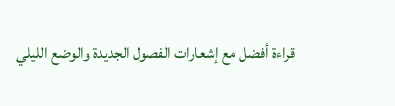قراءة أفضل مع إشعارات الفصول الجديدة والوضع الليلي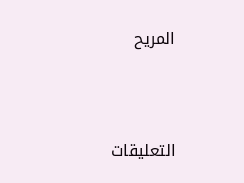المريح



التعليقات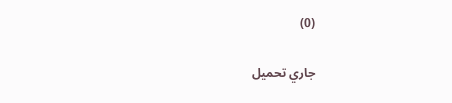(0)

جاري تحميل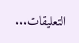التعليقات...